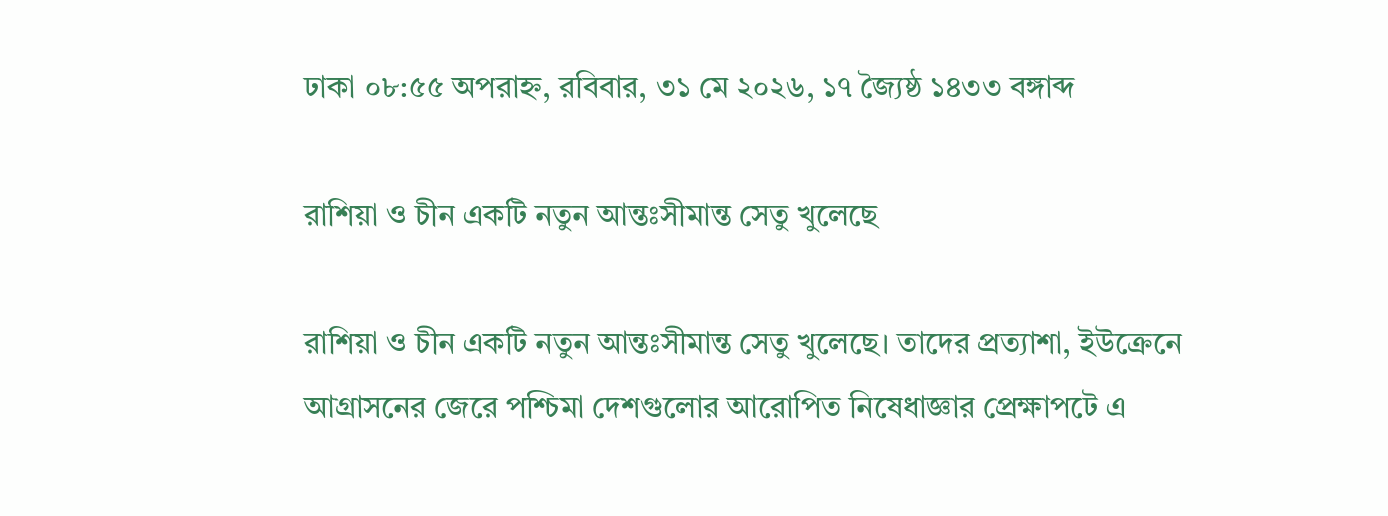ঢাকা ০৮:৫৫ অপরাহ্ন, রবিবার, ৩১ মে ২০২৬, ১৭ জ্যৈষ্ঠ ১৪৩৩ বঙ্গাব্দ

রাশিয়া ও চীন একটি নতুন আন্তঃসীমান্ত সেতু খুলেছে

রাশিয়া ও চীন একটি নতুন আন্তঃসীমান্ত সেতু খুলেছে। তাদের প্রত্যাশা, ইউক্রেনে আগ্রাসনের জেরে পশ্চিমা দেশগুলোর আরোপিত নিষেধাজ্ঞার প্রেক্ষাপটে এ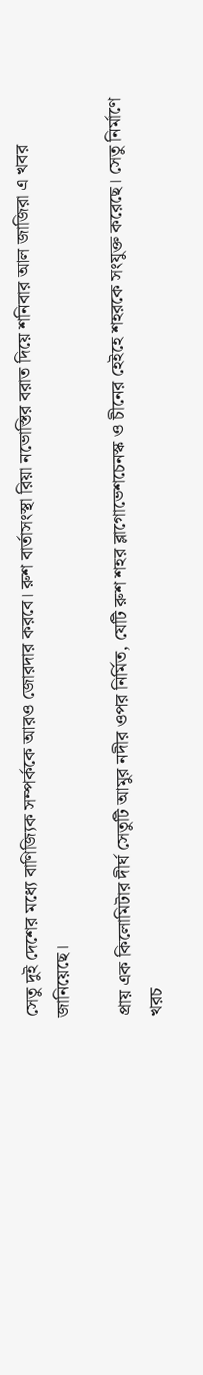সেতু দুই দেশের মধ্যে বাণিজ্যিক সম্পর্ককে আরও জোরদার করবে। রুশ বার্তাসংস্থা রিয়া নভোস্তির বরাত দিয়ে শনিবার আল জাজিরা এ খবর জানিয়েছে।

প্রায় এক কিলোমিটার দীর্ঘ সেতুটি আমুর নদীর ওপর নির্মিত, যেটি রুশ শহর ব্লাগোভেশচেনস্ক ও চীনের হেইহে শহরকে সংযুক্ত করেছে। সেতু নির্মাণে খরচ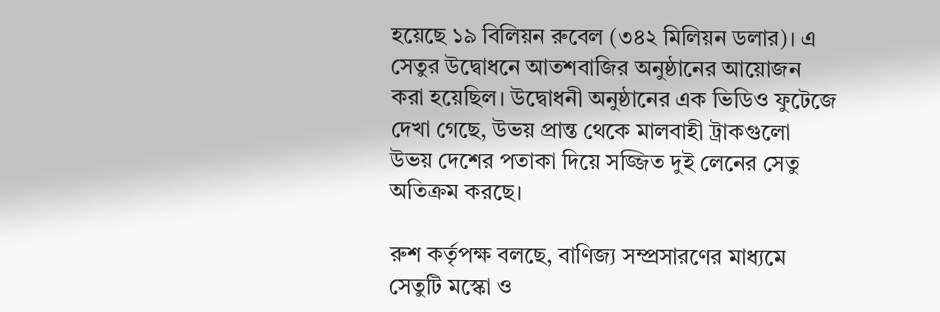হয়েছে ১৯ বিলিয়ন রুবেল (৩৪২ মিলিয়ন ডলার)। এ সেতুর উদ্বোধনে আতশবাজির অনুষ্ঠানের আয়োজন করা হয়েছিল। উদ্বোধনী অনুষ্ঠানের এক ভিডিও ফুটেজে দেখা গেছে, উভয় প্রান্ত থেকে মালবাহী ট্রাকগুলো উভয় দেশের পতাকা দিয়ে সজ্জিত দুই লেনের সেতু অতিক্রম করছে।

রুশ কর্তৃপক্ষ বলছে, বাণিজ্য সম্প্রসারণের মাধ্যমে সেতুটি মস্কো ও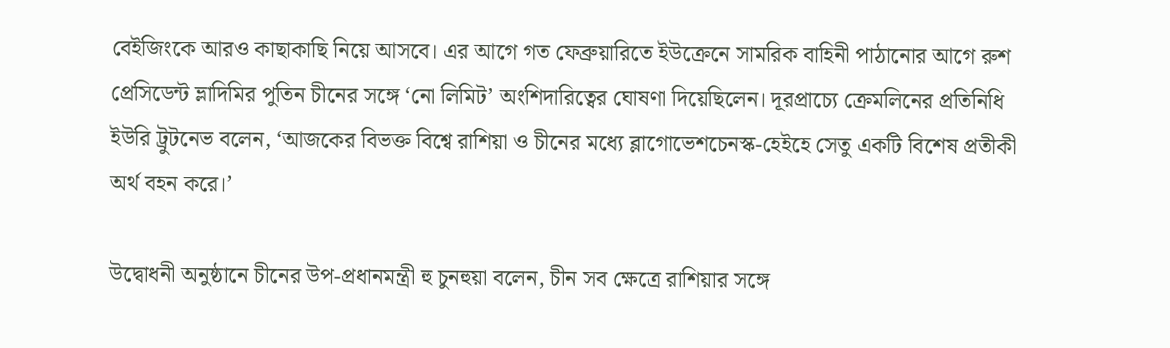বেইজিংকে আরও কাছাকাছি নিয়ে আসবে। এর আগে গত ফেব্রুয়ারিতে ইউক্রেনে সামরিক বাহিনী পাঠানোর আগে রুশ প্রেসিডেন্ট ভ্লাদিমির পুতিন চীনের সঙ্গে ‘নো লিমিট’ অংশিদারিত্বের ঘোষণা দিয়েছিলেন। দূরপ্রাচ্যে ক্রেমলিনের প্রতিনিধি ইউরি ট্রুটনেভ বলেন, ‘আজকের বিভক্ত বিশ্বে রাশিয়া ও চীনের মধ্যে ব্লাগোভেশচেনস্ক-হেইহে সেতু একটি বিশেষ প্রতীকী অর্থ বহন করে।’

উদ্বোধনী অনুষ্ঠানে চীনের উপ-প্রধানমন্ত্রী হু চুনহুয়া বলেন, চীন সব ক্ষেত্রে রাশিয়ার সঙ্গে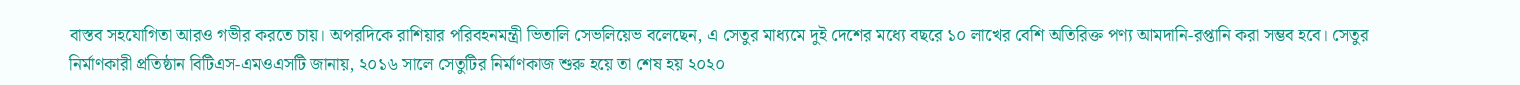বাস্তব সহযোগিতা আরও গভীর করতে চায়। অপরদিকে রাশিয়ার পরিবহনমন্ত্রী ভিতালি সেভলিয়েভ বলেছেন, এ সেতুর মাধ্যমে দুই দেশের মধ্যে বছরে ১০ লাখের বেশি অতিরিক্ত পণ্য আমদানি-রপ্তানি করা সম্ভব হবে। সেতুর নির্মাণকারী প্রতিষ্ঠান বিটিএস-এমওএসটি জানায়, ২০১৬ সালে সেতুটির নির্মাণকাজ শুরু হয়ে তা শেষ হয় ২০২০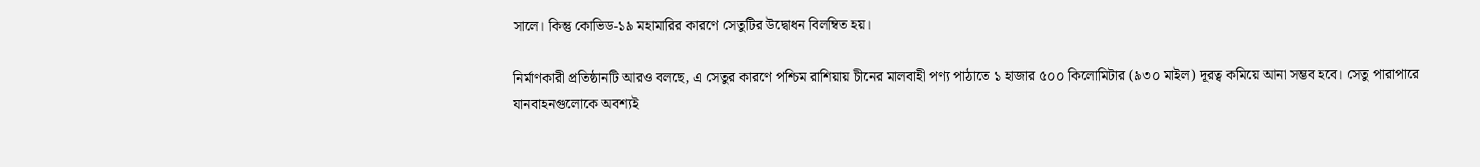সালে। কিন্তু কোভিড-১৯ মহামারির কারণে সেতুটির উদ্বোধন বিলম্বিত হয়।

নির্মাণকারী প্রতিষ্ঠানটি আরও বলছে, এ সেতুর কারণে পশ্চিম রাশিয়ায় চীনের মালবাহী পণ্য পাঠাতে ১ হাজার ৫০০ কিলোমিটার (৯৩০ মাইল) দূরত্ব কমিয়ে আনা সম্ভব হবে। সেতু পারাপারে যানবাহনগুলোকে অবশ্যই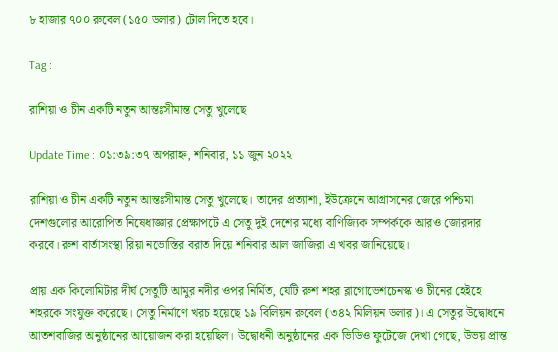৮ হাজার ৭০০ রুবেল (১৫০ ডলার) টোল দিতে হবে।

Tag :

রাশিয়া ও চীন একটি নতুন আন্তঃসীমান্ত সেতু খুলেছে

Update Time : ০১:৩৯:৩৭ অপরাহ্ন, শনিবার, ১১ জুন ২০২২

রাশিয়া ও চীন একটি নতুন আন্তঃসীমান্ত সেতু খুলেছে। তাদের প্রত্যাশা, ইউক্রেনে আগ্রাসনের জেরে পশ্চিমা দেশগুলোর আরোপিত নিষেধাজ্ঞার প্রেক্ষাপটে এ সেতু দুই দেশের মধ্যে বাণিজ্যিক সম্পর্ককে আরও জোরদার করবে। রুশ বার্তাসংস্থা রিয়া নভোস্তির বরাত দিয়ে শনিবার আল জাজিরা এ খবর জানিয়েছে।

প্রায় এক কিলোমিটার দীর্ঘ সেতুটি আমুর নদীর ওপর নির্মিত, যেটি রুশ শহর ব্লাগোভেশচেনস্ক ও চীনের হেইহে শহরকে সংযুক্ত করেছে। সেতু নির্মাণে খরচ হয়েছে ১৯ বিলিয়ন রুবেল (৩৪২ মিলিয়ন ডলার)। এ সেতুর উদ্বোধনে আতশবাজির অনুষ্ঠানের আয়োজন করা হয়েছিল। উদ্বোধনী অনুষ্ঠানের এক ভিডিও ফুটেজে দেখা গেছে, উভয় প্রান্ত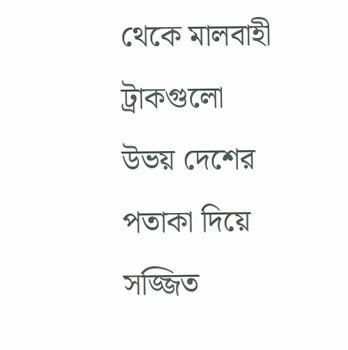থেকে মালবাহী ট্রাকগুলো উভয় দেশের পতাকা দিয়ে সজ্জিত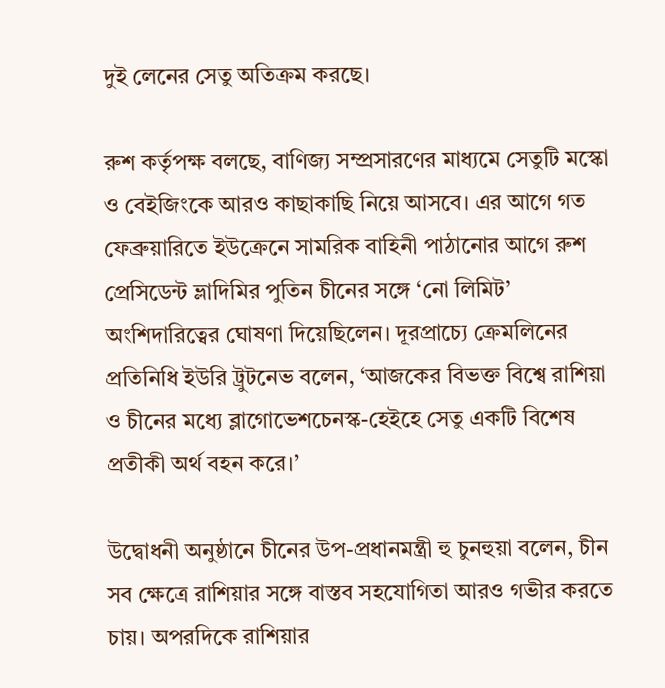দুই লেনের সেতু অতিক্রম করছে।

রুশ কর্তৃপক্ষ বলছে, বাণিজ্য সম্প্রসারণের মাধ্যমে সেতুটি মস্কো ও বেইজিংকে আরও কাছাকাছি নিয়ে আসবে। এর আগে গত ফেব্রুয়ারিতে ইউক্রেনে সামরিক বাহিনী পাঠানোর আগে রুশ প্রেসিডেন্ট ভ্লাদিমির পুতিন চীনের সঙ্গে ‘নো লিমিট’ অংশিদারিত্বের ঘোষণা দিয়েছিলেন। দূরপ্রাচ্যে ক্রেমলিনের প্রতিনিধি ইউরি ট্রুটনেভ বলেন, ‘আজকের বিভক্ত বিশ্বে রাশিয়া ও চীনের মধ্যে ব্লাগোভেশচেনস্ক-হেইহে সেতু একটি বিশেষ প্রতীকী অর্থ বহন করে।’

উদ্বোধনী অনুষ্ঠানে চীনের উপ-প্রধানমন্ত্রী হু চুনহুয়া বলেন, চীন সব ক্ষেত্রে রাশিয়ার সঙ্গে বাস্তব সহযোগিতা আরও গভীর করতে চায়। অপরদিকে রাশিয়ার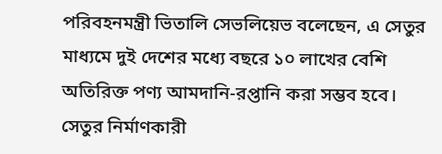পরিবহনমন্ত্রী ভিতালি সেভলিয়েভ বলেছেন, এ সেতুর মাধ্যমে দুই দেশের মধ্যে বছরে ১০ লাখের বেশি অতিরিক্ত পণ্য আমদানি-রপ্তানি করা সম্ভব হবে। সেতুর নির্মাণকারী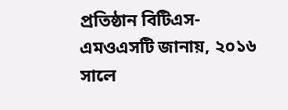প্রতিষ্ঠান বিটিএস-এমওএসটি জানায়, ২০১৬ সালে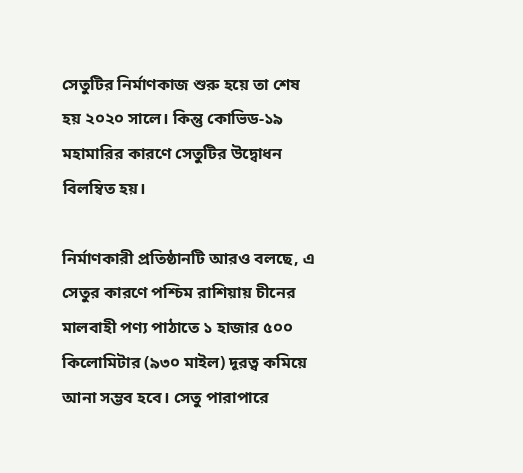সেতুটির নির্মাণকাজ শুরু হয়ে তা শেষ হয় ২০২০ সালে। কিন্তু কোভিড-১৯ মহামারির কারণে সেতুটির উদ্বোধন বিলম্বিত হয়।

নির্মাণকারী প্রতিষ্ঠানটি আরও বলছে, এ সেতুর কারণে পশ্চিম রাশিয়ায় চীনের মালবাহী পণ্য পাঠাতে ১ হাজার ৫০০ কিলোমিটার (৯৩০ মাইল) দূরত্ব কমিয়ে আনা সম্ভব হবে। সেতু পারাপারে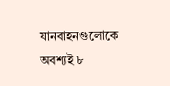যানবাহনগুলোকে অবশ্যই ৮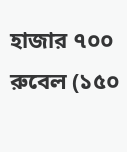হাজার ৭০০ রুবেল (১৫০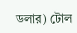ডলার) টোল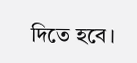দিতে হবে।